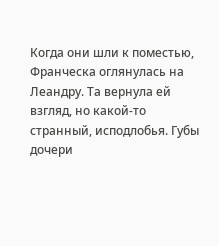Когда они шли к поместью, Франческа оглянулась на Леандру. Та вернула ей взгляд, но какой-то странный, исподлобья. Губы дочери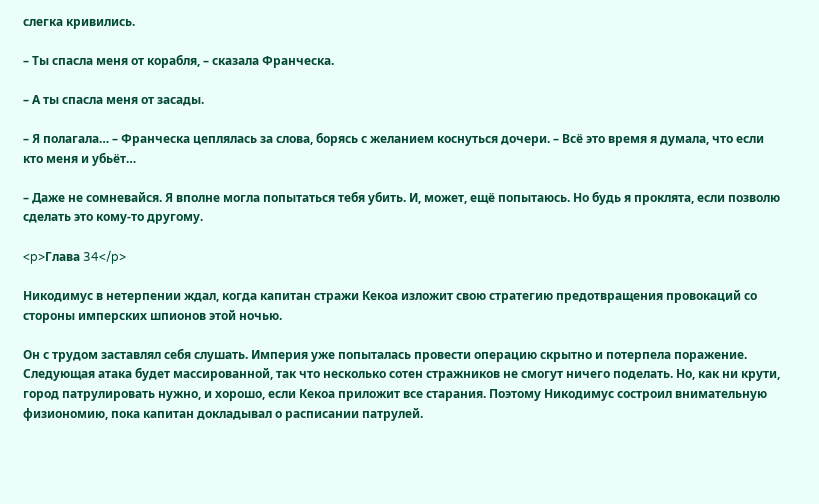слегка кривились.

– Ты спасла меня от корабля, – сказала Франческа.

– А ты спасла меня от засады.

– Я полагала… – Франческа цеплялась за слова, борясь с желанием коснуться дочери. – Всё это время я думала, что если кто меня и убьёт…

– Даже не сомневайся. Я вполне могла попытаться тебя убить. И, может, ещё попытаюсь. Но будь я проклята, если позволю сделать это кому-то другому.

<p>Глава 34</p>

Никодимус в нетерпении ждал, когда капитан стражи Кекоа изложит свою стратегию предотвращения провокаций со стороны имперских шпионов этой ночью.

Он с трудом заставлял себя слушать. Империя уже попыталась провести операцию скрытно и потерпела поражение. Следующая атака будет массированной, так что несколько сотен стражников не смогут ничего поделать. Но, как ни крути, город патрулировать нужно, и хорошо, если Кекоа приложит все старания. Поэтому Никодимус состроил внимательную физиономию, пока капитан докладывал о расписании патрулей.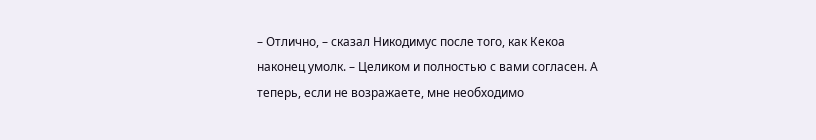– Отлично, – сказал Никодимус после того, как Кекоа наконец умолк. – Целиком и полностью с вами согласен. А теперь, если не возражаете, мне необходимо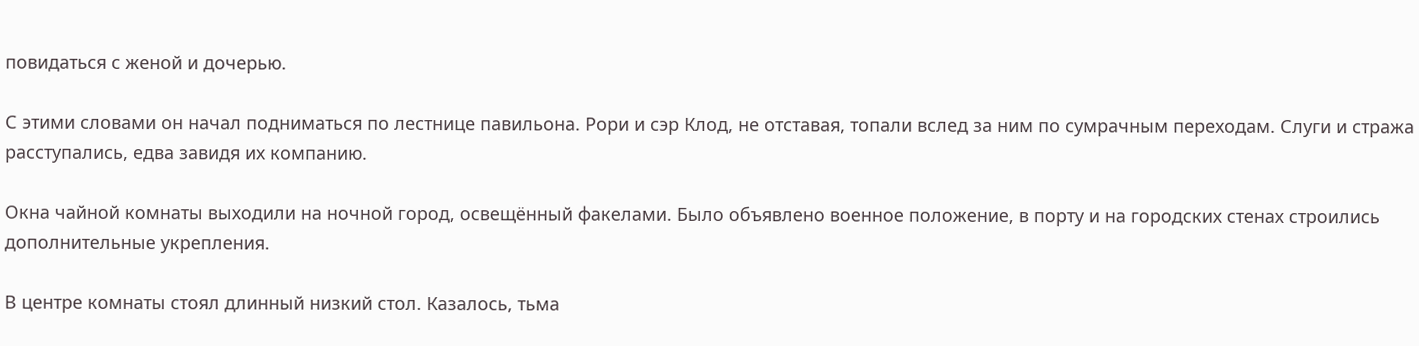повидаться с женой и дочерью.

С этими словами он начал подниматься по лестнице павильона. Рори и сэр Клод, не отставая, топали вслед за ним по сумрачным переходам. Слуги и стража расступались, едва завидя их компанию.

Окна чайной комнаты выходили на ночной город, освещённый факелами. Было объявлено военное положение, в порту и на городских стенах строились дополнительные укрепления.

В центре комнаты стоял длинный низкий стол. Казалось, тьма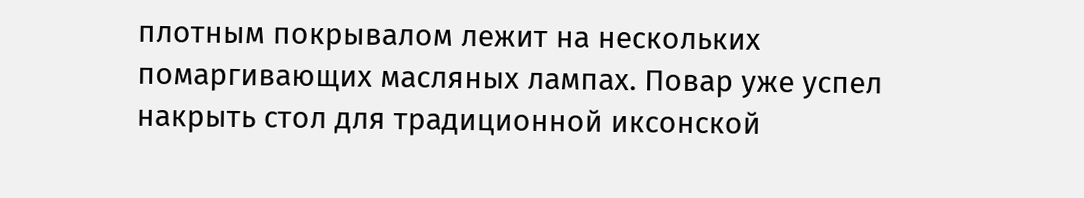плотным покрывалом лежит на нескольких помаргивающих масляных лампах. Повар уже успел накрыть стол для традиционной иксонской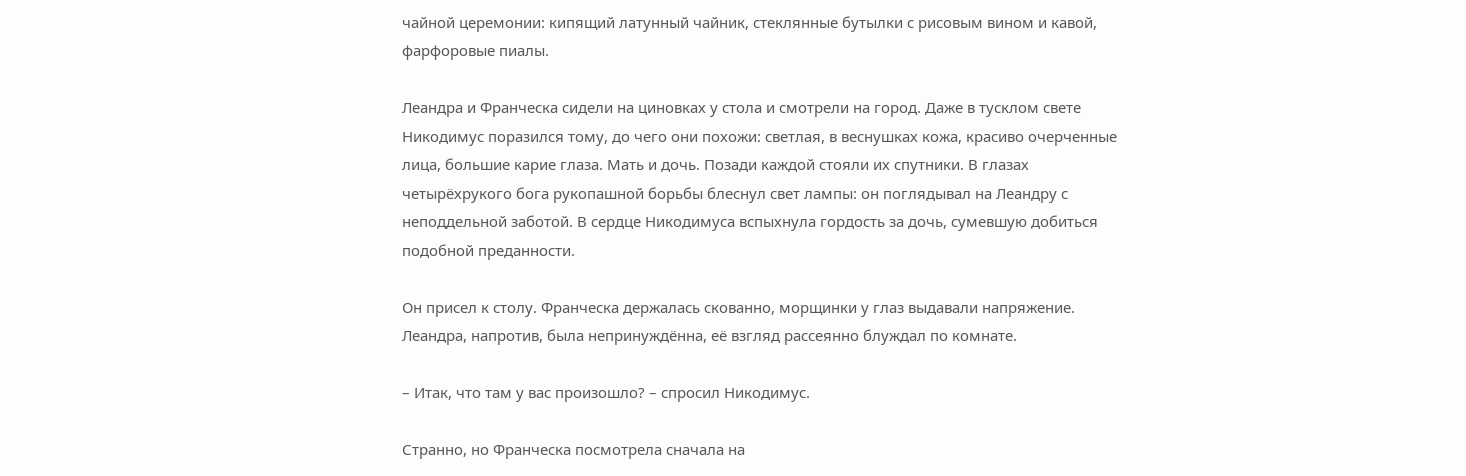чайной церемонии: кипящий латунный чайник, стеклянные бутылки с рисовым вином и кавой, фарфоровые пиалы.

Леандра и Франческа сидели на циновках у стола и смотрели на город. Даже в тусклом свете Никодимус поразился тому, до чего они похожи: светлая, в веснушках кожа, красиво очерченные лица, большие карие глаза. Мать и дочь. Позади каждой стояли их спутники. В глазах четырёхрукого бога рукопашной борьбы блеснул свет лампы: он поглядывал на Леандру с неподдельной заботой. В сердце Никодимуса вспыхнула гордость за дочь, сумевшую добиться подобной преданности.

Он присел к столу. Франческа держалась скованно, морщинки у глаз выдавали напряжение. Леандра, напротив, была непринуждённа, её взгляд рассеянно блуждал по комнате.

– Итак, что там у вас произошло? – спросил Никодимус.

Странно, но Франческа посмотрела сначала на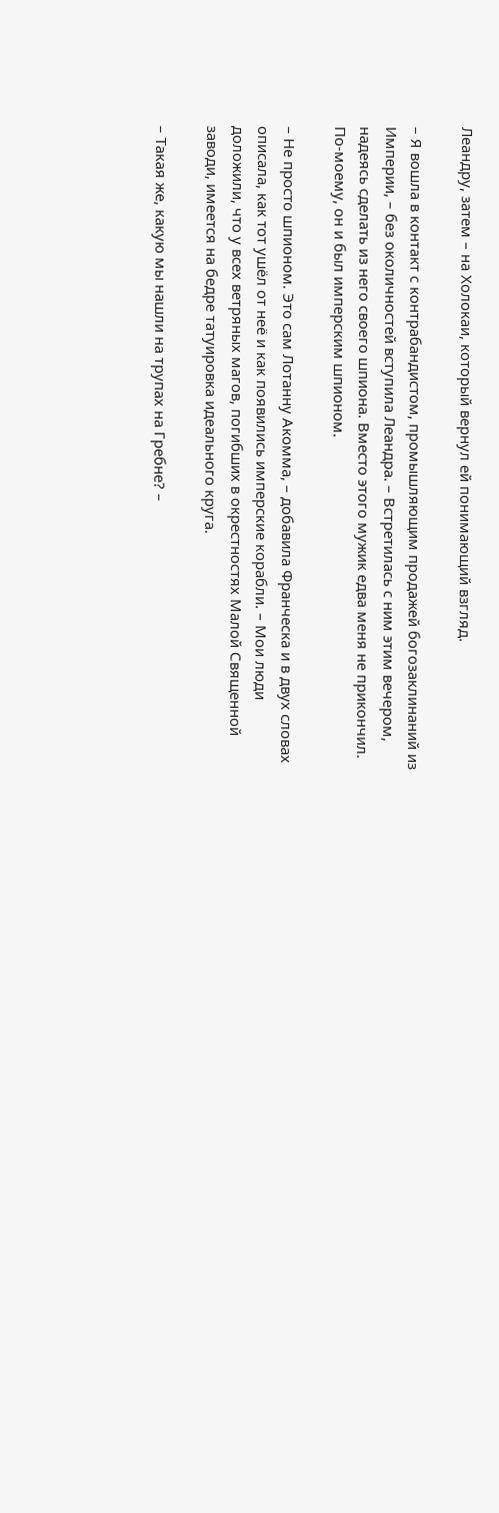Леандру, затем – на Холокаи, который вернул ей понимающий взгляд.

– Я вошла в контакт с контрабандистом, промышляющим продажей богозаклинаний из Империи, – без околичностей вступила Леандра. – Встретилась с ним этим вечером, надеясь сделать из него своего шпиона. Вместо этого мужик едва меня не прикончил. По-моему, он и был имперским шпионом.

– Не просто шпионом. Это сам Лотанну Акомма, – добавила Франческа и в двух словах описала, как тот ушёл от неё и как появились имперские корабли. – Мои люди доложили, что у всех ветряных магов, погибших в окрестностях Малой Священной заводи, имеется на бедре татуировка идеального круга.

– Такая же, какую мы нашли на трупах на Гребне? –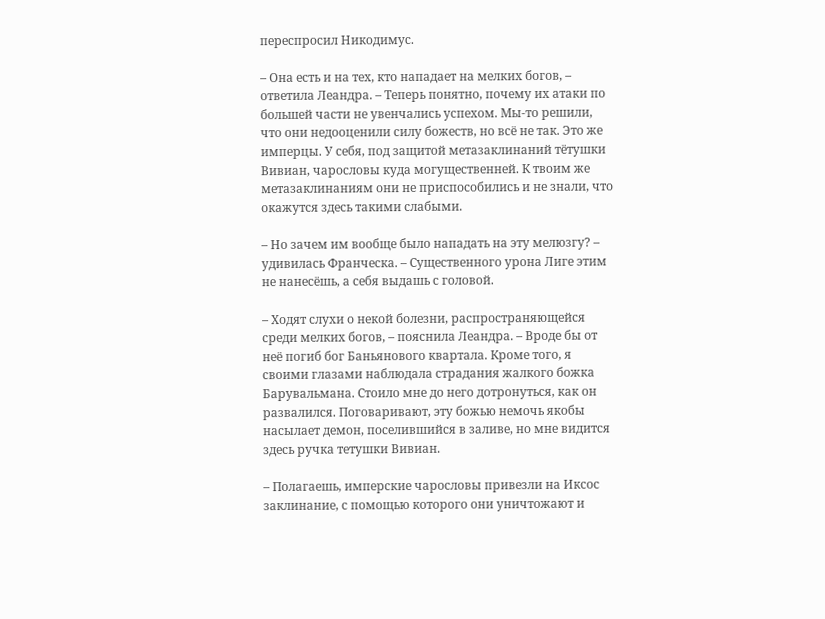переспросил Никодимус.

– Она есть и на тех, кто нападает на мелких богов, – ответила Леандра. – Теперь понятно, почему их атаки по большей части не увенчались успехом. Мы-то решили, что они недооценили силу божеств, но всё не так. Это же имперцы. У себя, под защитой метазаклинаний тётушки Вивиан, чарословы куда могущественней. К твоим же метазаклинаниям они не приспособились и не знали, что окажутся здесь такими слабыми.

– Но зачем им вообще было нападать на эту мелюзгу? – удивилась Франческа. – Существенного урона Лиге этим не нанесёшь, а себя выдашь с головой.

– Ходят слухи о некой болезни, распространяющейся среди мелких богов, – пояснила Леандра. – Вроде бы от неё погиб бог Баньянового квартала. Кроме того, я своими глазами наблюдала страдания жалкого божка Барувальмана. Стоило мне до него дотронуться, как он развалился. Поговаривают, эту божью немочь якобы насылает демон, поселившийся в заливе, но мне видится здесь ручка тетушки Вивиан.

– Полагаешь, имперские чарословы привезли на Иксос заклинание, с помощью которого они уничтожают и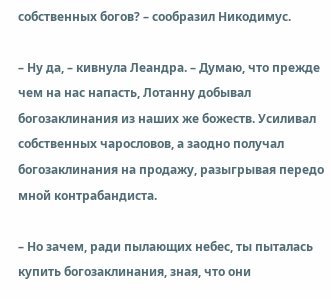собственных богов? – сообразил Никодимус.

– Ну да, – кивнула Леандра. – Думаю, что прежде чем на нас напасть, Лотанну добывал богозаклинания из наших же божеств. Усиливал собственных чарословов, а заодно получал богозаклинания на продажу, разыгрывая передо мной контрабандиста.

– Но зачем, ради пылающих небес, ты пыталась купить богозаклинания, зная, что они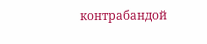контрабандой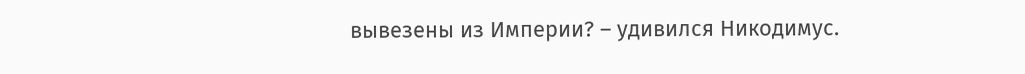вывезены из Империи? – удивился Никодимус.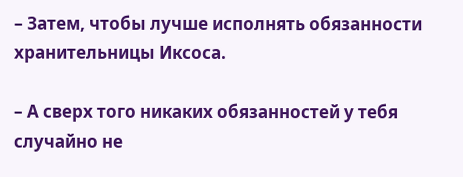– Затем, чтобы лучше исполнять обязанности хранительницы Иксоса.

– А сверх того никаких обязанностей у тебя случайно не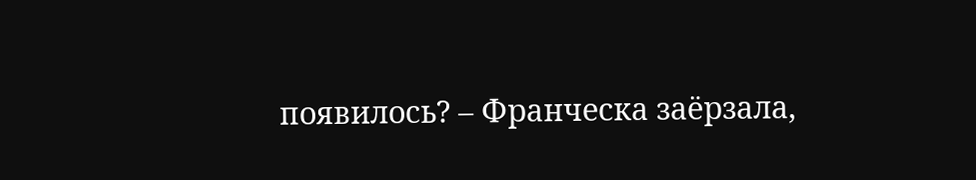появилось? – Франческа заёрзала,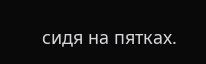сидя на пятках.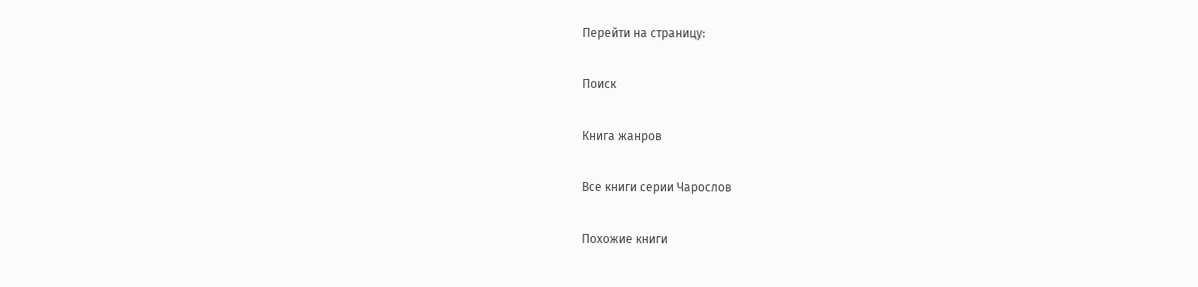Перейти на страницу:

Поиск

Книга жанров

Все книги серии Чарослов

Похожие книги